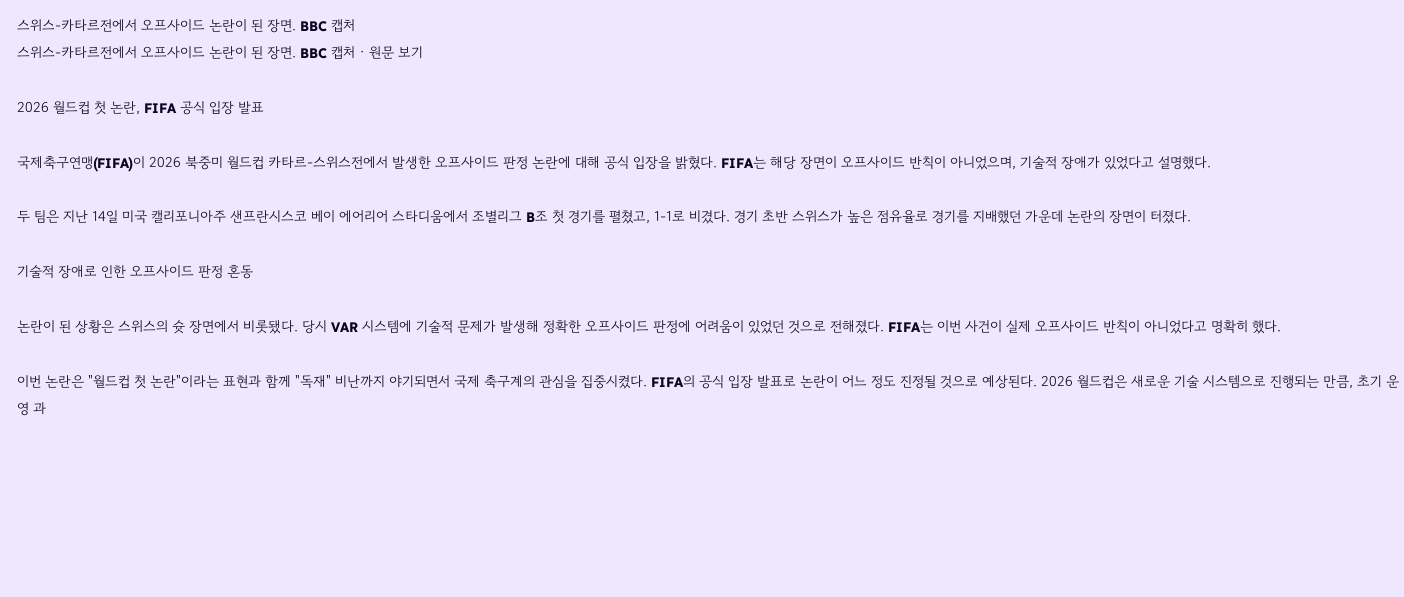스위스-카타르전에서 오프사이드 논란이 된 장면. BBC 캡처
스위스-카타르전에서 오프사이드 논란이 된 장면. BBC 캡처 · 원문 보기

2026 월드컵 첫 논란, FIFA 공식 입장 발표

국제축구연맹(FIFA)이 2026 북중미 월드컵 카타르-스위스전에서 발생한 오프사이드 판정 논란에 대해 공식 입장을 밝혔다. FIFA는 해당 장면이 오프사이드 반칙이 아니었으며, 기술적 장애가 있었다고 설명했다.

두 팀은 지난 14일 미국 캘리포니아주 샌프란시스코 베이 에어리어 스타디움에서 조별리그 B조 첫 경기를 펼쳤고, 1-1로 비겼다. 경기 초반 스위스가 높은 점유율로 경기를 지배했던 가운데 논란의 장면이 터졌다.

기술적 장애로 인한 오프사이드 판정 혼동

논란이 된 상황은 스위스의 슛 장면에서 비롯됐다. 당시 VAR 시스템에 기술적 문제가 발생해 정확한 오프사이드 판정에 어려움이 있었던 것으로 전해졌다. FIFA는 이번 사건이 실제 오프사이드 반칙이 아니었다고 명확히 했다.

이번 논란은 "월드컵 첫 논란"이라는 표현과 함께 "독재" 비난까지 야기되면서 국제 축구계의 관심을 집중시켰다. FIFA의 공식 입장 발표로 논란이 어느 정도 진정될 것으로 예상된다. 2026 월드컵은 새로운 기술 시스템으로 진행되는 만큼, 초기 운영 과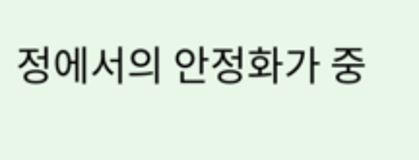정에서의 안정화가 중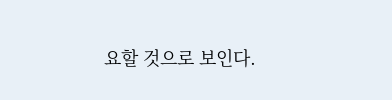요할 것으로 보인다.